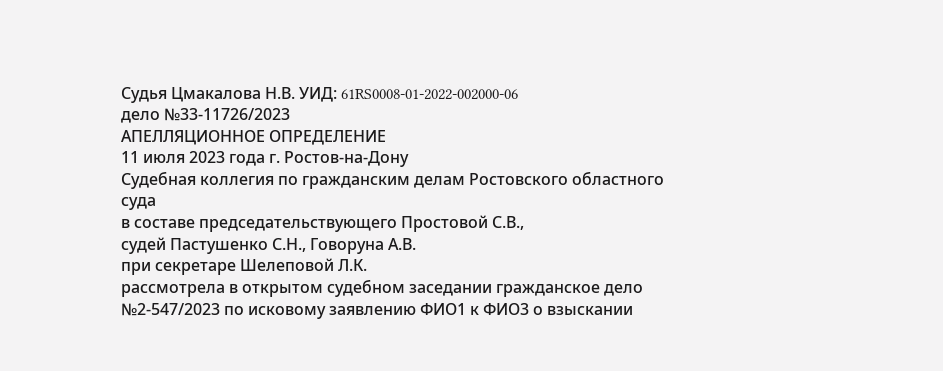Судья Цмакалова Н.В. УИД: 61RS0008-01-2022-002000-06
дело №33-11726/2023
АПЕЛЛЯЦИОННОЕ ОПРЕДЕЛЕНИЕ
11 июля 2023 года г. Ростов-на-Дону
Судебная коллегия по гражданским делам Ростовского областного суда
в составе председательствующего Простовой С.В.,
судей Пастушенко С.Н., Говоруна А.В.
при секретаре Шелеповой Л.К.
рассмотрела в открытом судебном заседании гражданское дело №2-547/2023 по исковому заявлению ФИО1 к ФИО3 о взыскании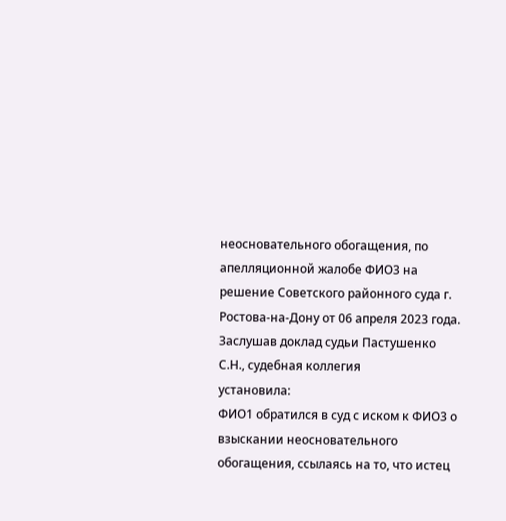неосновательного обогащения, по апелляционной жалобе ФИО3 на решение Советского районного суда г. Ростова-на-Дону от 06 апреля 2023 года.
Заслушав доклад судьи Пастушенко С.Н., судебная коллегия
установила:
ФИО1 обратился в суд с иском к ФИО3 о взыскании неосновательного обогащения, ссылаясь на то, что истец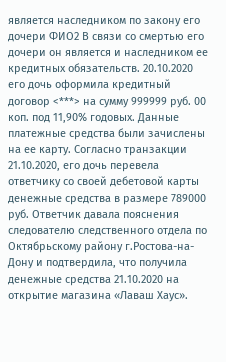является наследником по закону его дочери ФИО2 В связи со смертью его дочери он является и наследником ее кредитных обязательств. 20.10.2020 его дочь оформила кредитный договор <***> на сумму 999999 руб. 00 коп. под 11,90% годовых. Данные платежные средства были зачислены на ее карту. Согласно транзакции 21.10.2020, его дочь перевела ответчику со своей дебетовой карты денежные средства в размере 789000 руб. Ответчик давала пояснения следователю следственного отдела по Октябрьскому району г.Ростова-на-Дону и подтвердила, что получила денежные средства 21.10.2020 на открытие магазина «Лаваш Хаус».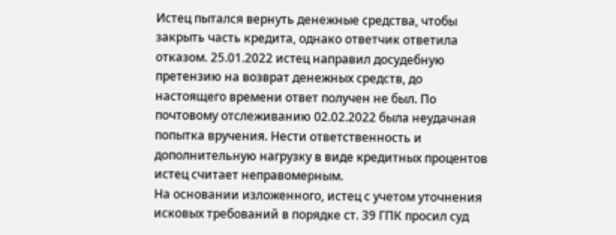Истец пытался вернуть денежные средства, чтобы закрыть часть кредита, однако ответчик ответила отказом. 25.01.2022 истец направил досудебную претензию на возврат денежных средств, до настоящего времени ответ получен не был. По почтовому отслеживанию 02.02.2022 была неудачная попытка вручения. Нести ответственность и дополнительную нагрузку в виде кредитных процентов истец считает неправомерным.
На основании изложенного, истец с учетом уточнения исковых требований в порядке ст. 39 ГПК просил суд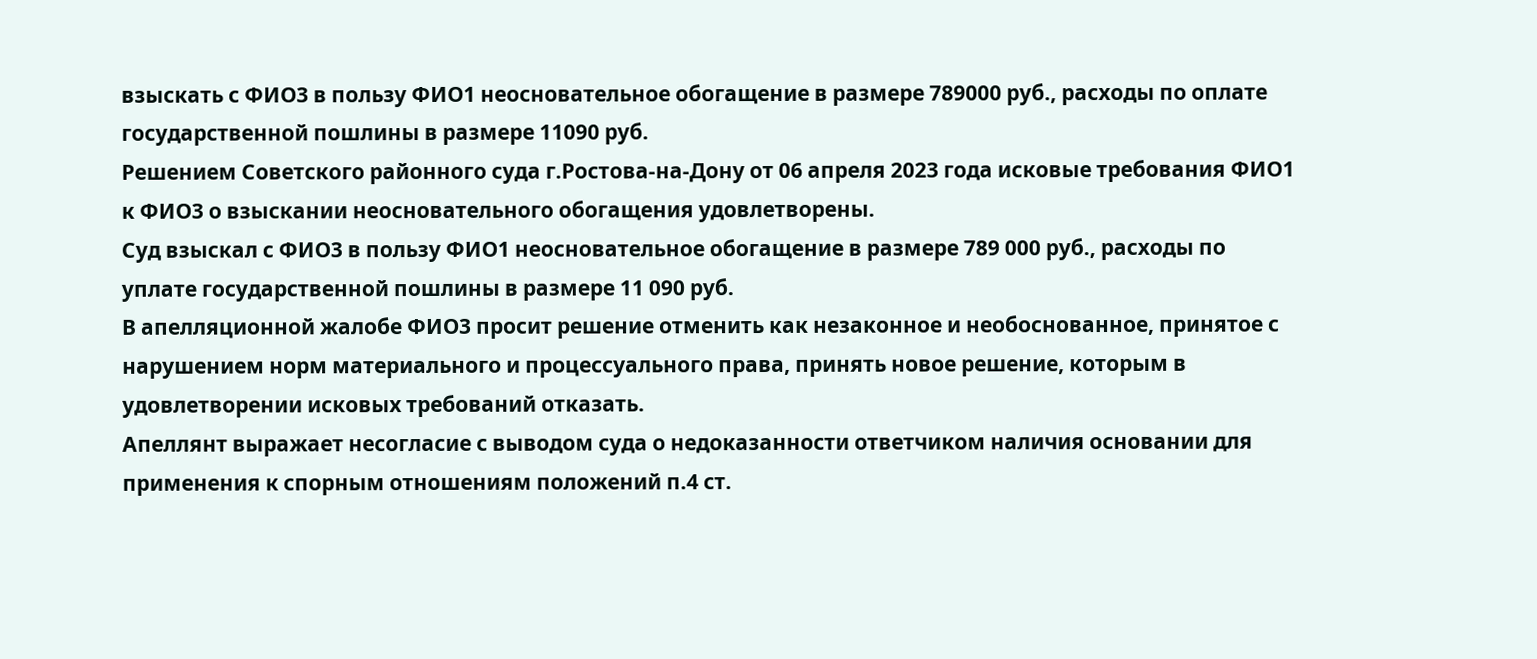взыскать с ФИО3 в пользу ФИО1 неосновательное обогащение в размере 789000 руб., расходы по оплате государственной пошлины в размере 11090 руб.
Решением Советского районного суда г.Ростова-на-Дону от 06 апреля 2023 года исковые требования ФИО1 к ФИО3 о взыскании неосновательного обогащения удовлетворены.
Суд взыскал с ФИО3 в пользу ФИО1 неосновательное обогащение в размере 789 000 руб., расходы по уплате государственной пошлины в размере 11 090 руб.
В апелляционной жалобе ФИО3 просит решение отменить как незаконное и необоснованное, принятое с нарушением норм материального и процессуального права, принять новое решение, которым в удовлетворении исковых требований отказать.
Апеллянт выражает несогласие с выводом суда о недоказанности ответчиком наличия основании для применения к спорным отношениям положений п.4 ст.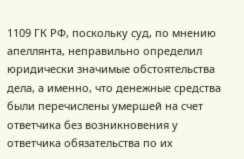1109 ГК РФ, поскольку суд, по мнению апеллянта, неправильно определил юридически значимые обстоятельства дела, а именно, что денежные средства были перечислены умершей на счет ответчика без возникновения у ответчика обязательства по их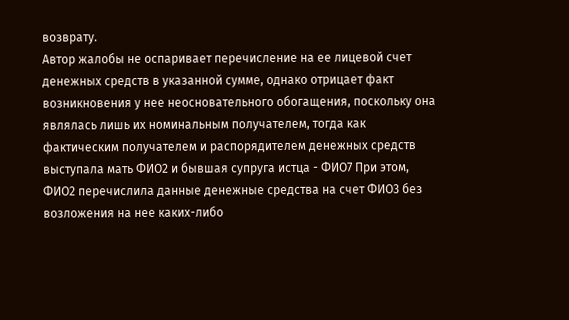возврату.
Автор жалобы не оспаривает перечисление на ее лицевой счет денежных средств в указанной сумме, однако отрицает факт возникновения у нее неосновательного обогащения, поскольку она являлась лишь их номинальным получателем, тогда как фактическим получателем и распорядителем денежных средств выступала мать ФИО2 и бывшая супруга истца - ФИО7 При этом, ФИО2 перечислила данные денежные средства на счет ФИО3 без возложения на нее каких-либо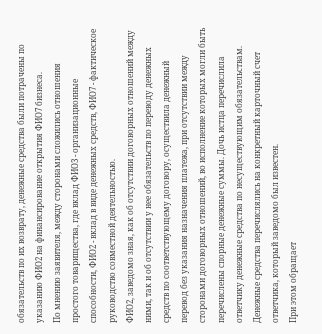обязательств по их возврату, денежные средства были потрачены по указанию ФИО2 на финансирование открытия ФИО7 бизнеса.
По мнению заявителя, между сторонами сложились отношения простого товарищества, где вклад ФИО3 - организационные способности, ФИО2 - вклад в виде денежных средств, ФИО7 - фактическое руководство совместной деятельностью.
ФИО2, заведомо зная, как об отсутствии договорных отношений между ними, так и об отсутствии у нее обязательств по переводу денежных средств по соответствующему договору, осуществила денежный перевод без указания назначения платежа, при отсутствии между сторонами договорных отношений, во исполнение которых могли быть перечислены спорные денежные суммы. Дочь истца перечислила ответчику денежные средства по несуществующим обязательствам. Денежные средства перечислялись на конкретный карточный счет ответчика, который заведомо был известен.
При этом обращает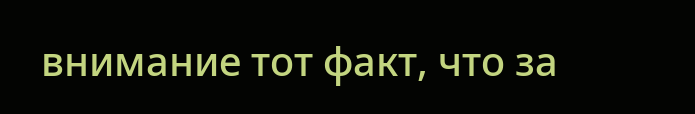внимание тот факт, что за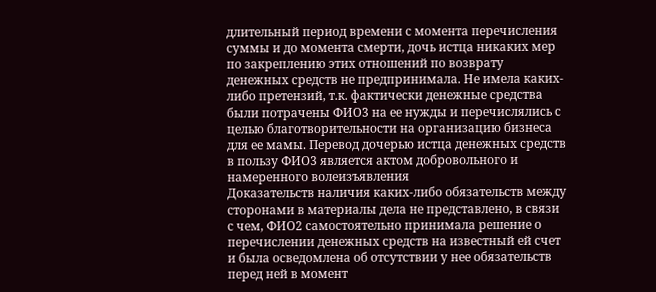длительный период времени с момента перечисления суммы и до момента смерти, дочь истца никаких мер по закреплению этих отношений по возврату денежных средств не предпринимала. Не имела каких-либо претензий, т.к. фактически денежные средства были потрачены ФИО3 на ее нужды и перечислялись с целью благотворительности на организацию бизнеса для ее мамы. Перевод дочерью истца денежных средств в пользу ФИО3 является актом добровольного и намеренного волеизъявления
Доказательств наличия каких-либо обязательств между сторонами в материалы дела не представлено, в связи с чем, ФИО2 самостоятельно принимала решение о перечислении денежных средств на известный ей счет и была осведомлена об отсутствии у нее обязательств перед ней в момент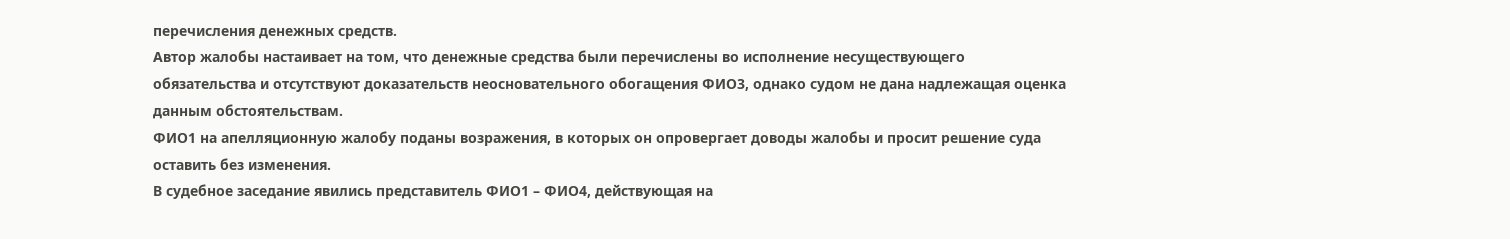перечисления денежных средств.
Автор жалобы настаивает на том, что денежные средства были перечислены во исполнение несуществующего обязательства и отсутствуют доказательств неосновательного обогащения ФИО3, однако судом не дана надлежащая оценка данным обстоятельствам.
ФИО1 на апелляционную жалобу поданы возражения, в которых он опровергает доводы жалобы и просит решение суда оставить без изменения.
В судебное заседание явились представитель ФИО1 – ФИО4, действующая на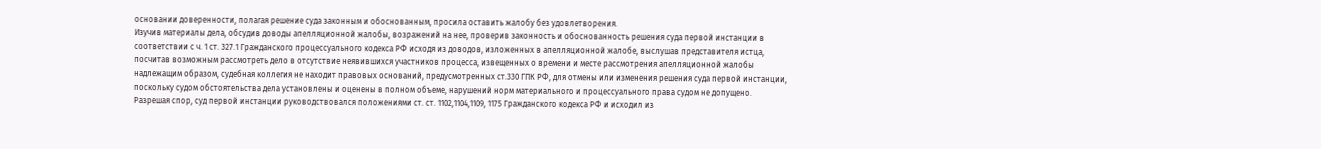основании доверенности, полагая решение суда законным и обоснованным, просила оставить жалобу без удовлетворения.
Изучив материалы дела, обсудив доводы апелляционной жалобы, возражений на нее, проверив законность и обоснованность решения суда первой инстанции в соответствии с ч. 1 ст. 327.1 Гражданского процессуального кодекса РФ исходя из доводов, изложенных в апелляционной жалобе, выслушав представителя истца, посчитав возможным рассмотреть дело в отсутствие неявившихся участников процесса, извещенных о времени и месте рассмотрения апелляционной жалобы надлежащим образом, судебная коллегия не находит правовых оснований, предусмотренных ст.330 ГПК РФ, для отмены или изменения решения суда первой инстанции, поскольку судом обстоятельства дела установлены и оценены в полном объеме, нарушений норм материального и процессуального права судом не допущено.
Разрешая спор, суд первой инстанции руководствовался положениями ст. ст. 1102,1104,1109, 1175 Гражданского кодекса РФ и исходил из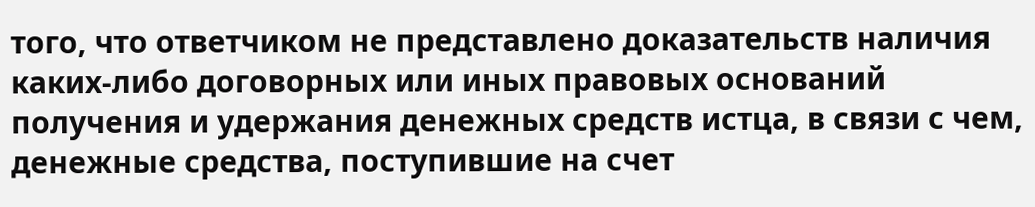того, что ответчиком не представлено доказательств наличия каких-либо договорных или иных правовых оснований получения и удержания денежных средств истца, в связи с чем, денежные средства, поступившие на счет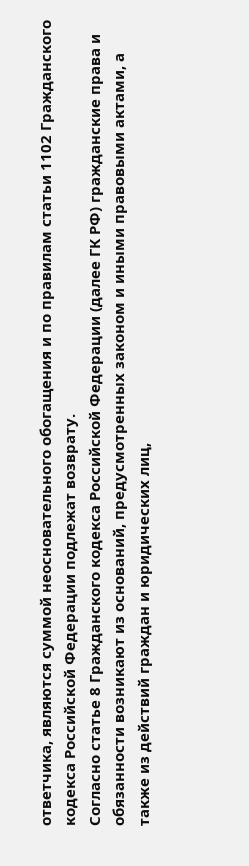ответчика, являются суммой неосновательного обогащения и по правилам статьи 1102 Гражданского кодекса Российской Федерации подлежат возврату.
Согласно статье 8 Гражданского кодекса Российской Федерации (далее ГК РФ) гражданские права и обязанности возникают из оснований, предусмотренных законом и иными правовыми актами, а также из действий граждан и юридических лиц,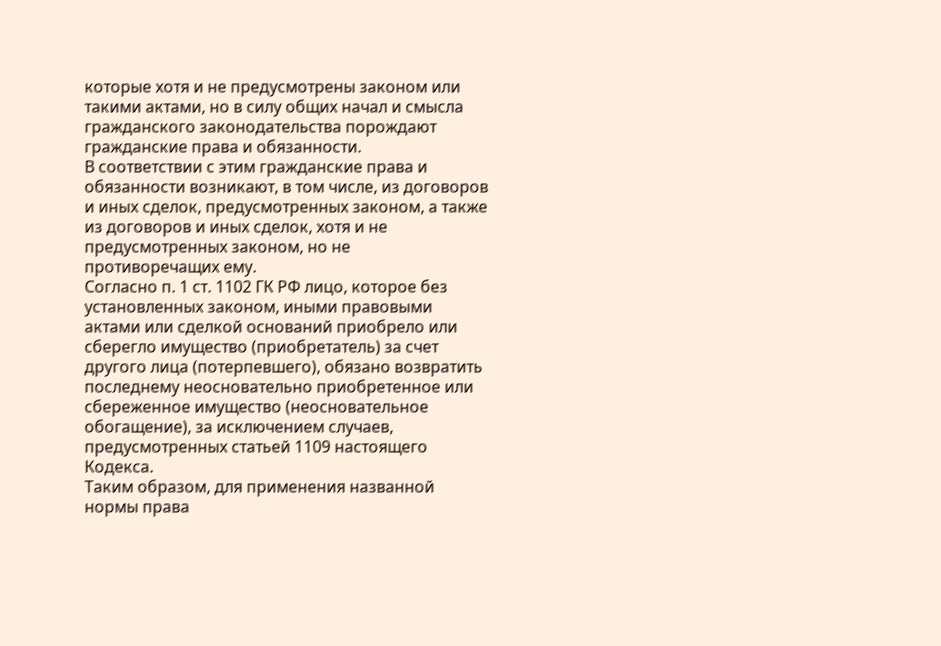которые хотя и не предусмотрены законом или такими актами, но в силу общих начал и смысла гражданского законодательства порождают гражданские права и обязанности.
В соответствии с этим гражданские права и обязанности возникают, в том числе, из договоров и иных сделок, предусмотренных законом, а также из договоров и иных сделок, хотя и не предусмотренных законом, но не противоречащих ему.
Согласно п. 1 ст. 1102 ГК РФ лицо, которое без установленных законом, иными правовыми актами или сделкой оснований приобрело или сберегло имущество (приобретатель) за счет другого лица (потерпевшего), обязано возвратить последнему неосновательно приобретенное или сбереженное имущество (неосновательное обогащение), за исключением случаев, предусмотренных статьей 1109 настоящего Кодекса.
Таким образом, для применения названной нормы права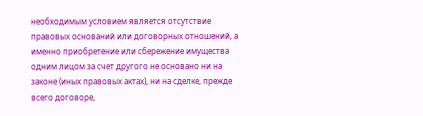необходимым условием является отсутствие правовых оснований или договорных отношений, а именно приобретение или сбережение имущества одним лицом за счет другого не основано ни на законе (иных правовых актах), ни на сделке, прежде всего договоре,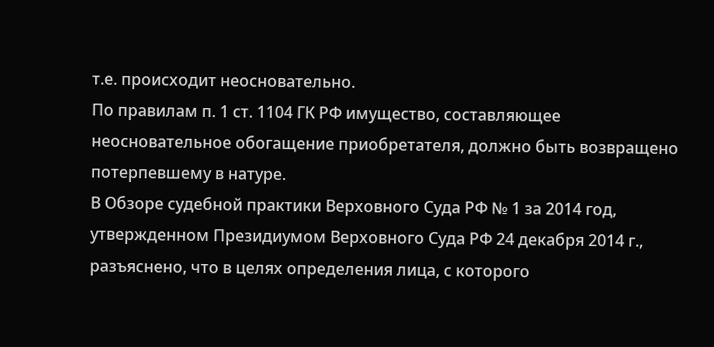т.е. происходит неосновательно.
По правилам п. 1 ст. 1104 ГК РФ имущество, составляющее неосновательное обогащение приобретателя, должно быть возвращено потерпевшему в натуре.
В Обзоре судебной практики Верховного Суда РФ № 1 за 2014 год, утвержденном Президиумом Верховного Суда РФ 24 декабря 2014 г., разъяснено, что в целях определения лица, с которого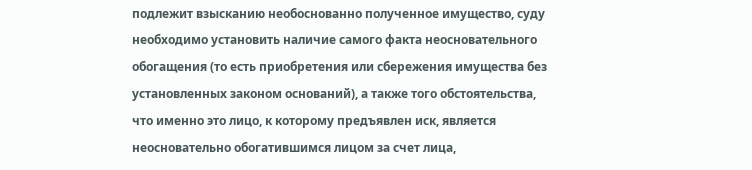подлежит взысканию необоснованно полученное имущество, суду необходимо установить наличие самого факта неосновательного обогащения (то есть приобретения или сбережения имущества без установленных законом оснований), а также того обстоятельства, что именно это лицо, к которому предъявлен иск, является неосновательно обогатившимся лицом за счет лица,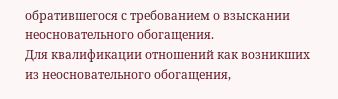обратившегося с требованием о взыскании неосновательного обогащения.
Для квалификации отношений как возникших из неосновательного обогащения,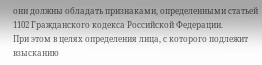они должны обладать признаками, определенными статьей 1102 Гражданского кодекса Российской Федерации.
При этом в целях определения лица, с которого подлежит взысканию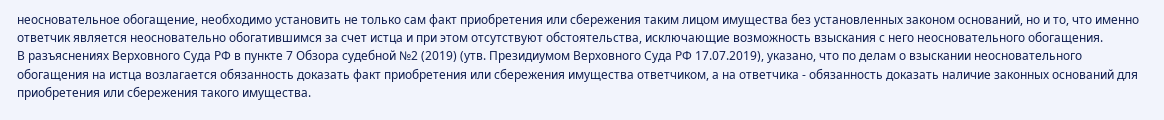неосновательное обогащение, необходимо установить не только сам факт приобретения или сбережения таким лицом имущества без установленных законом оснований, но и то, что именно ответчик является неосновательно обогатившимся за счет истца и при этом отсутствуют обстоятельства, исключающие возможность взыскания с него неосновательного обогащения.
В разъяснениях Верховного Суда РФ в пункте 7 Обзора судебной №2 (2019) (утв. Президиумом Верховного Суда РФ 17.07.2019), указано, что по делам о взыскании неосновательного обогащения на истца возлагается обязанность доказать факт приобретения или сбережения имущества ответчиком, а на ответчика - обязанность доказать наличие законных оснований для приобретения или сбережения такого имущества.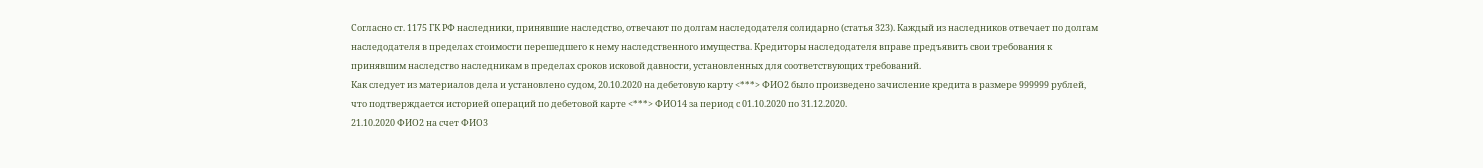Согласно ст. 1175 ГК РФ наследники, принявшие наследство, отвечают по долгам наследодателя солидарно (статья 323). Каждый из наследников отвечает по долгам наследодателя в пределах стоимости перешедшего к нему наследственного имущества. Кредиторы наследодателя вправе предъявить свои требования к принявшим наследство наследникам в пределах сроков исковой давности, установленных для соответствующих требований.
Как следует из материалов дела и установлено судом, 20.10.2020 на дебетовую карту <***> ФИО2 было произведено зачисление кредита в размере 999999 рублей, что подтверждается историей операций по дебетовой карте <***> ФИО14 за период с 01.10.2020 по 31.12.2020.
21.10.2020 ФИО2 на счет ФИО3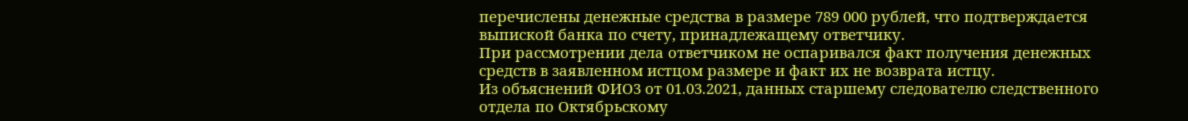перечислены денежные средства в размере 789 000 рублей, что подтверждается выпиской банка по счету, принадлежащему ответчику.
При рассмотрении дела ответчиком не оспаривался факт получения денежных средств в заявленном истцом размере и факт их не возврата истцу.
Из объяснений ФИО3 от 01.03.2021, данных старшему следователю следственного отдела по Октябрьскому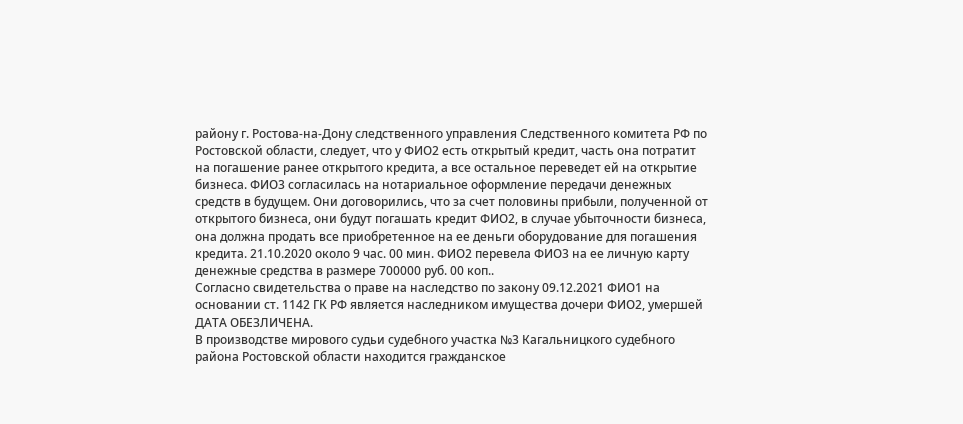району г. Ростова-на-Дону следственного управления Следственного комитета РФ по Ростовской области, следует, что у ФИО2 есть открытый кредит, часть она потратит на погашение ранее открытого кредита, а все остальное переведет ей на открытие бизнеса. ФИО3 согласилась на нотариальное оформление передачи денежных средств в будущем. Они договорились, что за счет половины прибыли, полученной от открытого бизнеса, они будут погашать кредит ФИО2, в случае убыточности бизнеса, она должна продать все приобретенное на ее деньги оборудование для погашения кредита. 21.10.2020 около 9 час. 00 мин. ФИО2 перевела ФИО3 на ее личную карту денежные средства в размере 700000 руб. 00 коп..
Согласно свидетельства о праве на наследство по закону 09.12.2021 ФИО1 на основании ст. 1142 ГК РФ является наследником имущества дочери ФИО2, умершей ДАТА ОБЕЗЛИЧЕНА.
В производстве мирового судьи судебного участка №3 Кагальницкого судебного района Ростовской области находится гражданское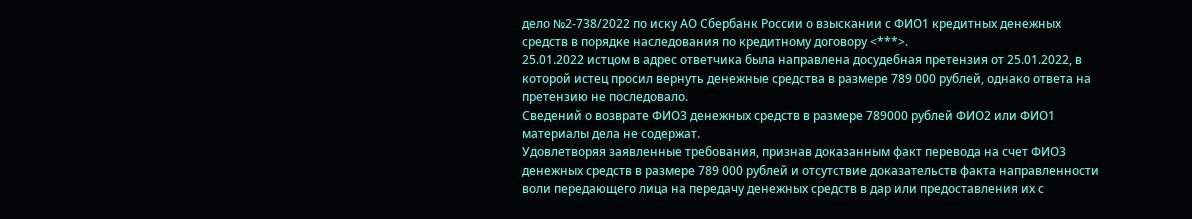дело №2-738/2022 по иску АО Сбербанк России о взыскании с ФИО1 кредитных денежных средств в порядке наследования по кредитному договору <***>.
25.01.2022 истцом в адрес ответчика была направлена досудебная претензия от 25.01.2022, в которой истец просил вернуть денежные средства в размере 789 000 рублей, однако ответа на претензию не последовало.
Сведений о возврате ФИО3 денежных средств в размере 789000 рублей ФИО2 или ФИО1 материалы дела не содержат.
Удовлетворяя заявленные требования, признав доказанным факт перевода на счет ФИО3 денежных средств в размере 789 000 рублей и отсутствие доказательств факта направленности воли передающего лица на передачу денежных средств в дар или предоставления их с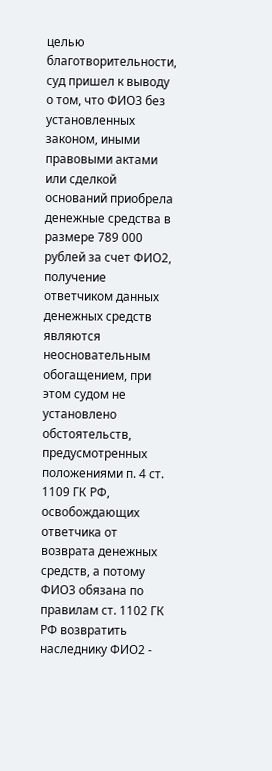целью благотворительности, суд пришел к выводу о том, что ФИО3 без установленных законом, иными правовыми актами или сделкой оснований приобрела денежные средства в размере 789 000 рублей за счет ФИО2, получение ответчиком данных денежных средств являются неосновательным обогащением, при этом судом не установлено обстоятельств, предусмотренных положениями п. 4 ст. 1109 ГК РФ, освобождающих ответчика от возврата денежных средств, а потому ФИО3 обязана по правилам ст. 1102 ГК РФ возвратить наследнику ФИО2 -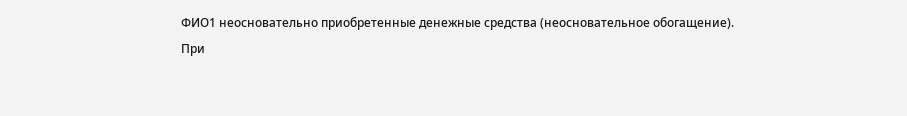ФИО1 неосновательно приобретенные денежные средства (неосновательное обогащение).
При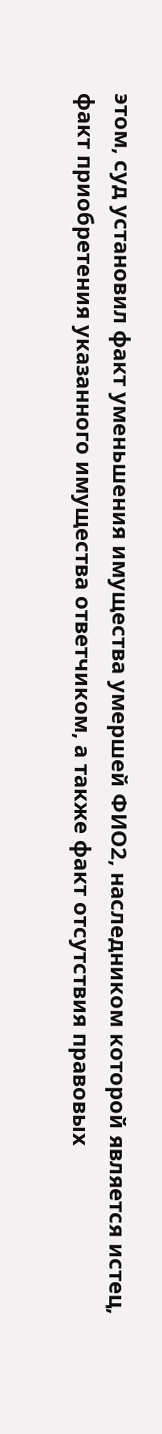этом, суд установил факт уменьшения имущества умершей ФИО2, наследником которой является истец, факт приобретения указанного имущества ответчиком, а также факт отсутствия правовых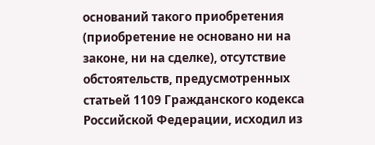оснований такого приобретения (приобретение не основано ни на законе, ни на сделке), отсутствие обстоятельств, предусмотренных статьей 1109 Гражданского кодекса Российской Федерации, исходил из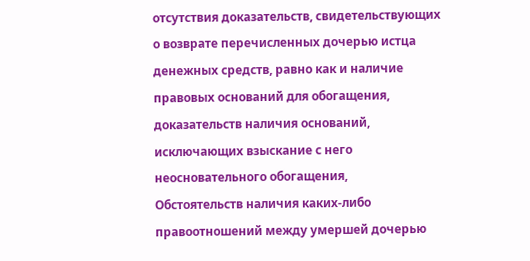отсутствия доказательств, свидетельствующих о возврате перечисленных дочерью истца денежных средств, равно как и наличие правовых оснований для обогащения, доказательств наличия оснований, исключающих взыскание с него неосновательного обогащения,
Обстоятельств наличия каких-либо правоотношений между умершей дочерью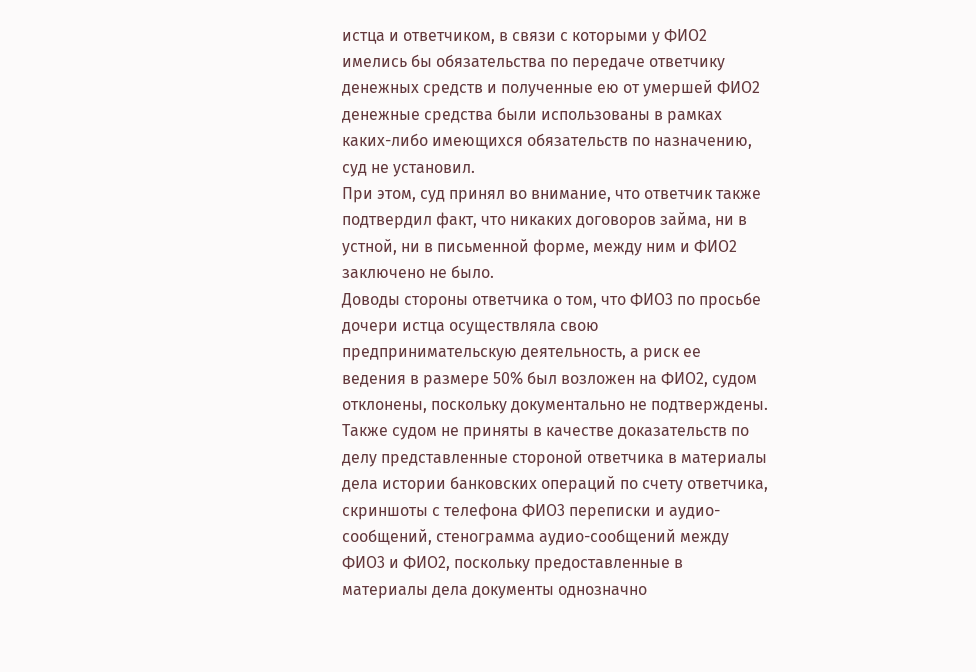истца и ответчиком, в связи с которыми у ФИО2 имелись бы обязательства по передаче ответчику денежных средств и полученные ею от умершей ФИО2 денежные средства были использованы в рамках каких-либо имеющихся обязательств по назначению, суд не установил.
При этом, суд принял во внимание, что ответчик также подтвердил факт, что никаких договоров займа, ни в устной, ни в письменной форме, между ним и ФИО2 заключено не было.
Доводы стороны ответчика о том, что ФИО3 по просьбе дочери истца осуществляла свою предпринимательскую деятельность, а риск ее ведения в размере 50% был возложен на ФИО2, судом отклонены, поскольку документально не подтверждены.
Также судом не приняты в качестве доказательств по делу представленные стороной ответчика в материалы дела истории банковских операций по счету ответчика, скриншоты с телефона ФИО3 переписки и аудио-сообщений, стенограмма аудио-сообщений между ФИО3 и ФИО2, поскольку предоставленные в материалы дела документы однозначно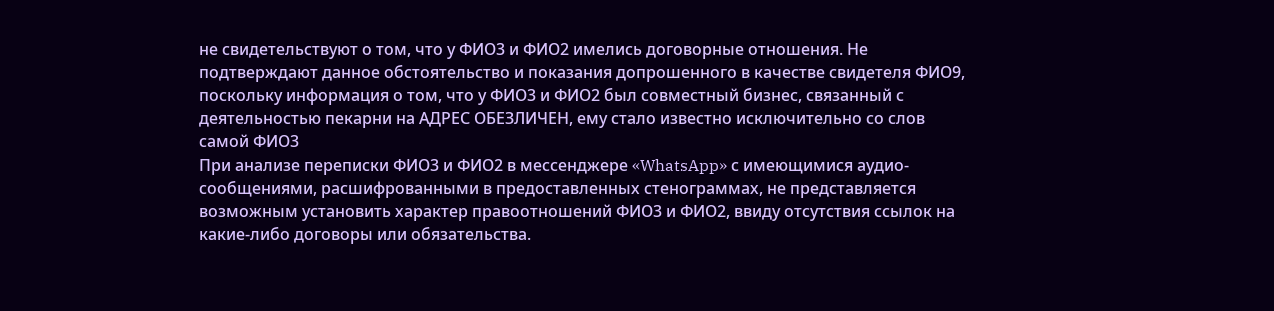не свидетельствуют о том, что у ФИО3 и ФИО2 имелись договорные отношения. Не подтверждают данное обстоятельство и показания допрошенного в качестве свидетеля ФИО9, поскольку информация о том, что у ФИО3 и ФИО2 был совместный бизнес, связанный с деятельностью пекарни на АДРЕС ОБЕЗЛИЧЕН, ему стало известно исключительно со слов самой ФИО3
При анализе переписки ФИО3 и ФИО2 в мессенджере «WhatsApp» с имеющимися аудио-сообщениями, расшифрованными в предоставленных стенограммах, не представляется возможным установить характер правоотношений ФИО3 и ФИО2, ввиду отсутствия ссылок на какие-либо договоры или обязательства.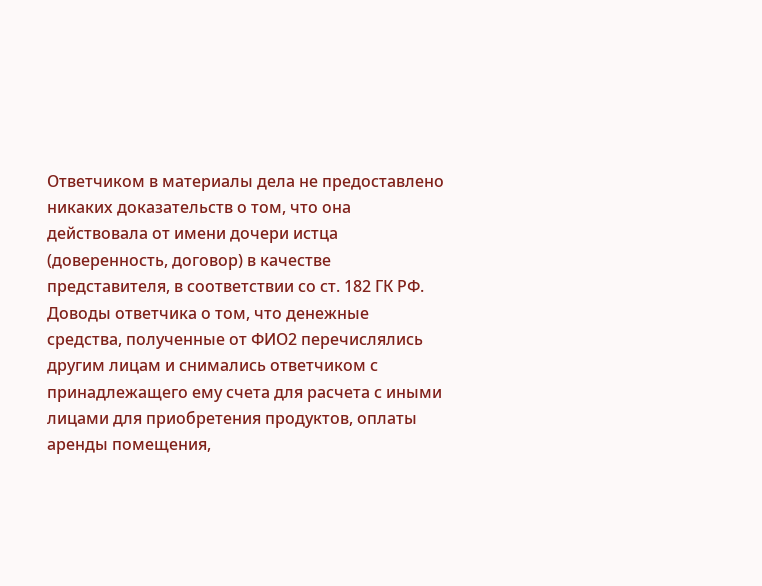Ответчиком в материалы дела не предоставлено никаких доказательств о том, что она действовала от имени дочери истца (доверенность, договор) в качестве представителя, в соответствии со ст. 182 ГК РФ.
Доводы ответчика о том, что денежные средства, полученные от ФИО2 перечислялись другим лицам и снимались ответчиком с принадлежащего ему счета для расчета с иными лицами для приобретения продуктов, оплаты аренды помещения,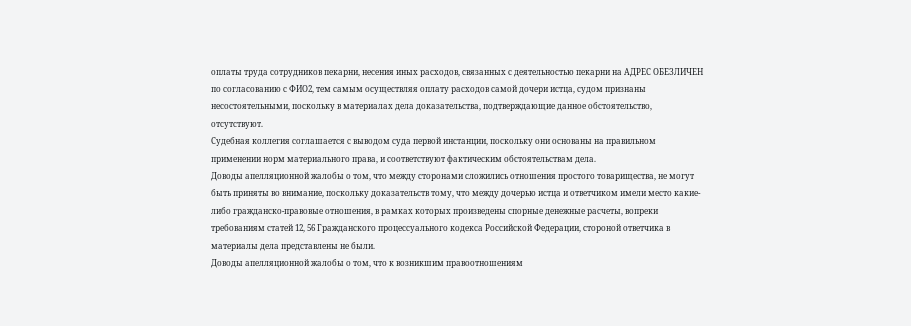оплаты труда сотрудников пекарни, несения иных расходов, связанных с деятельностью пекарни на АДРЕС ОБЕЗЛИЧЕН по согласованию с ФИО2, тем самым осуществляя оплату расходов самой дочери истца, судом признаны несостоятельными, поскольку в материалах дела доказательства, подтверждающие данное обстоятельство, отсутствуют.
Судебная коллегия соглашается с выводом суда первой инстанции, поскольку они основаны на правильном применении норм материального права, и соответствуют фактическим обстоятельствам дела.
Доводы апелляционной жалобы о том, что между сторонами сложились отношения простого товарищества, не могут быть приняты во внимание, поскольку доказательств тому, что между дочерью истца и ответчиком имели место какие-либо гражданско-правовые отношения, в рамках которых произведены спорные денежные расчеты, вопреки требованиям статей 12, 56 Гражданского процессуального кодекса Российской Федерации, стороной ответчика в материалы дела представлены не были.
Доводы апелляционной жалобы о том, что к возникшим правоотношениям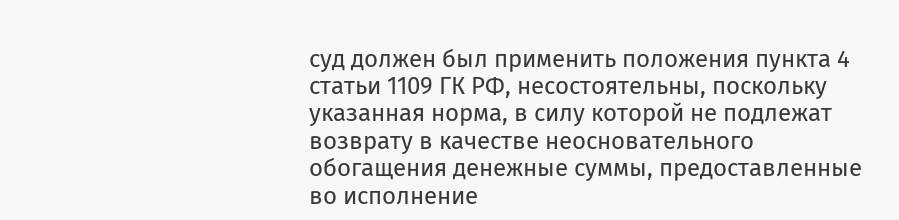суд должен был применить положения пункта 4 статьи 1109 ГК РФ, несостоятельны, поскольку указанная норма, в силу которой не подлежат возврату в качестве неосновательного обогащения денежные суммы, предоставленные во исполнение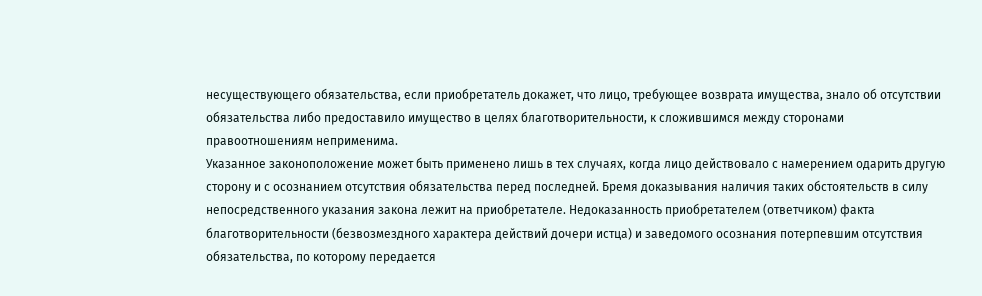несуществующего обязательства, если приобретатель докажет, что лицо, требующее возврата имущества, знало об отсутствии обязательства либо предоставило имущество в целях благотворительности, к сложившимся между сторонами правоотношениям неприменима.
Указанное законоположение может быть применено лишь в тех случаях, когда лицо действовало с намерением одарить другую сторону и с осознанием отсутствия обязательства перед последней. Бремя доказывания наличия таких обстоятельств в силу непосредственного указания закона лежит на приобретателе. Недоказанность приобретателем (ответчиком) факта благотворительности (безвозмездного характера действий дочери истца) и заведомого осознания потерпевшим отсутствия обязательства, по которому передается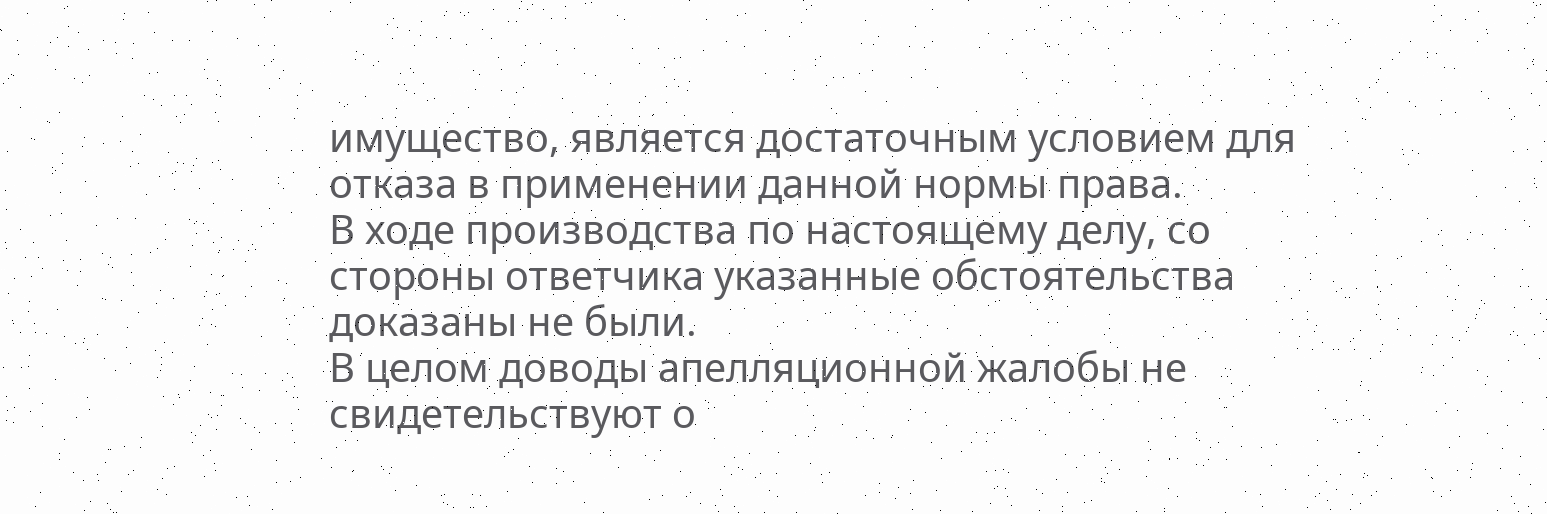имущество, является достаточным условием для отказа в применении данной нормы права.
В ходе производства по настоящему делу, со стороны ответчика указанные обстоятельства доказаны не были.
В целом доводы апелляционной жалобы не свидетельствуют о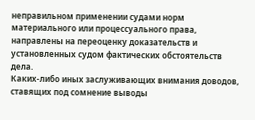неправильном применении судами норм материального или процессуального права, направлены на переоценку доказательств и установленных судом фактических обстоятельств дела.
Каких-либо иных заслуживающих внимания доводов, ставящих под сомнение выводы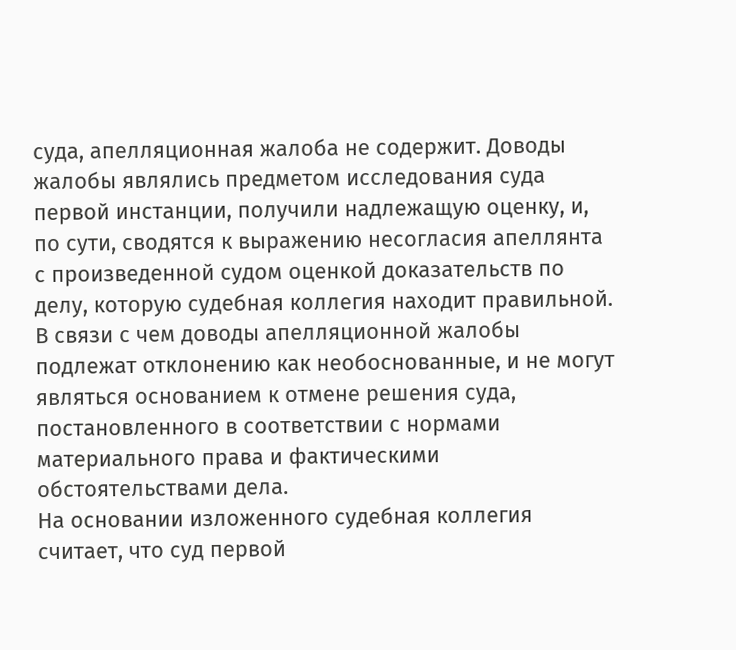суда, апелляционная жалоба не содержит. Доводы жалобы являлись предметом исследования суда первой инстанции, получили надлежащую оценку, и, по сути, сводятся к выражению несогласия апеллянта с произведенной судом оценкой доказательств по делу, которую судебная коллегия находит правильной. В связи с чем доводы апелляционной жалобы подлежат отклонению как необоснованные, и не могут являться основанием к отмене решения суда, постановленного в соответствии с нормами материального права и фактическими обстоятельствами дела.
На основании изложенного судебная коллегия считает, что суд первой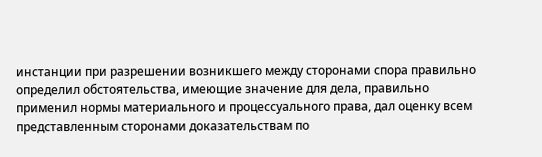инстанции при разрешении возникшего между сторонами спора правильно определил обстоятельства, имеющие значение для дела, правильно применил нормы материального и процессуального права, дал оценку всем представленным сторонами доказательствам по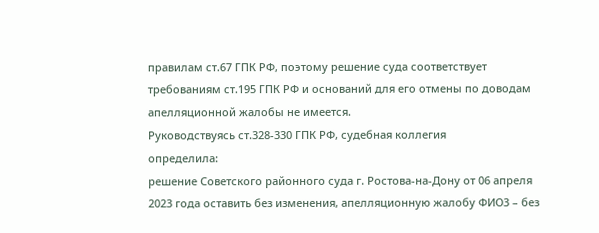правилам ст.67 ГПК РФ, поэтому решение суда соответствует требованиям ст.195 ГПК РФ и оснований для его отмены по доводам апелляционной жалобы не имеется.
Руководствуясь ст.328-330 ГПК РФ, судебная коллегия
определила:
решение Советского районного суда г. Ростова-на-Дону от 06 апреля 2023 года оставить без изменения, апелляционную жалобу ФИО3 – без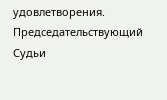удовлетворения.
Председательствующий
Судьи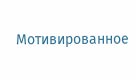Мотивированное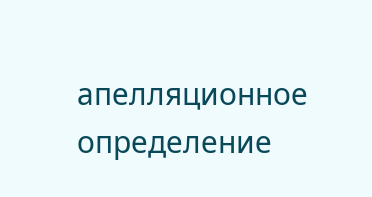апелляционное определение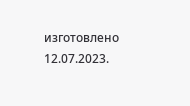изготовлено 12.07.2023.